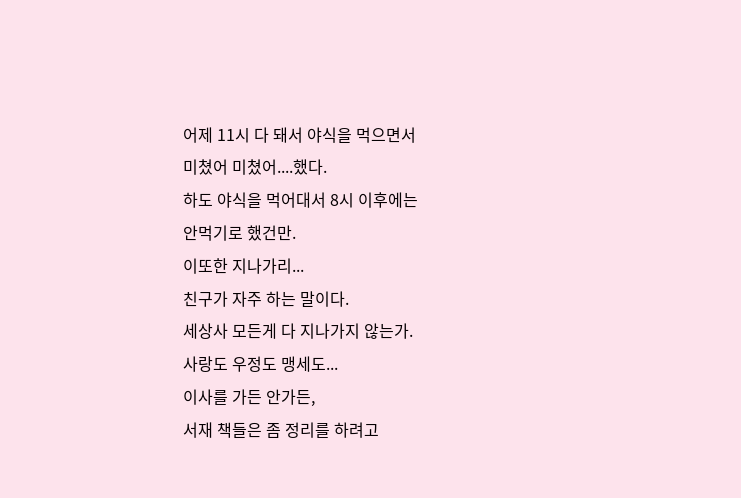어제 11시 다 돼서 야식을 먹으면서
미쳤어 미쳤어....했다.
하도 야식을 먹어대서 8시 이후에는
안먹기로 했건만.
이또한 지나가리...
친구가 자주 하는 말이다.
세상사 모든게 다 지나가지 않는가.
사랑도 우정도 맹세도...
이사를 가든 안가든,
서재 책들은 좀 정리를 하려고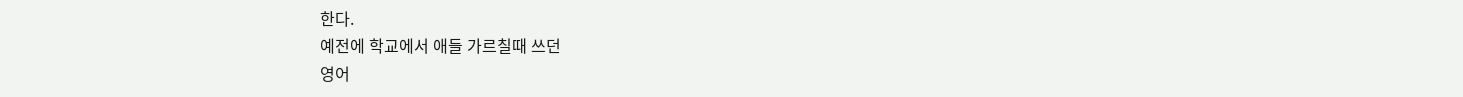한다.
예전에 학교에서 애들 가르칠때 쓰던
영어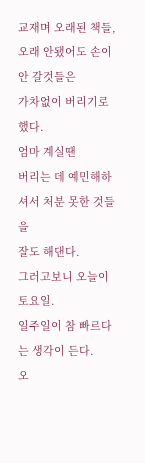교재며 오래된 책들,
오래 안됐어도 손이 안 갈것들은
가차없이 버리기로 했다.
엄마 계실땐
버리는 데 예민해하셔서 처분 못한 것들을
잘도 해댄다.
그러고보니 오늘이 토요일.
일주일이 참 빠르다는 생각이 든다.
오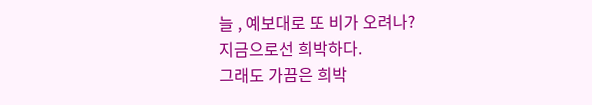늘 , 예보대로 또 비가 오려나?
지금으로선 희박하다.
그래도 가끔은 희박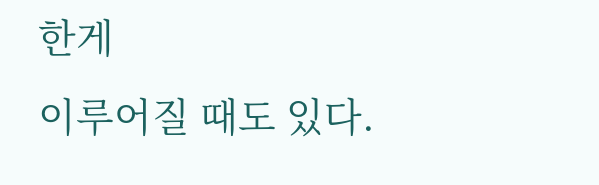한게
이루어질 때도 있다.